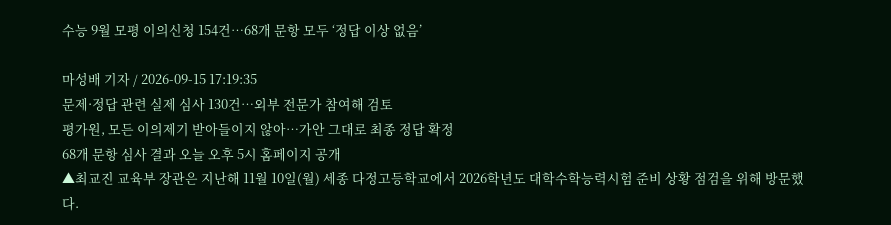수능 9월 모평 이의신청 154건…68개 문항 모두 ‘정답 이상 없음’

마성배 기자 / 2026-09-15 17:19:35
문제·정답 관련 실제 심사 130건…외부 전문가 참여해 검토
평가원, 모든 이의제기 받아들이지 않아…가안 그대로 최종 정답 확정
68개 문항 심사 결과 오늘 오후 5시 홈페이지 공개
▲최교진 교육부 장관은 지난해 11월 10일(월) 세종 다정고등학교에서 2026학년도 대학수학능력시험 준비 상황 점검을 위해 방문했다.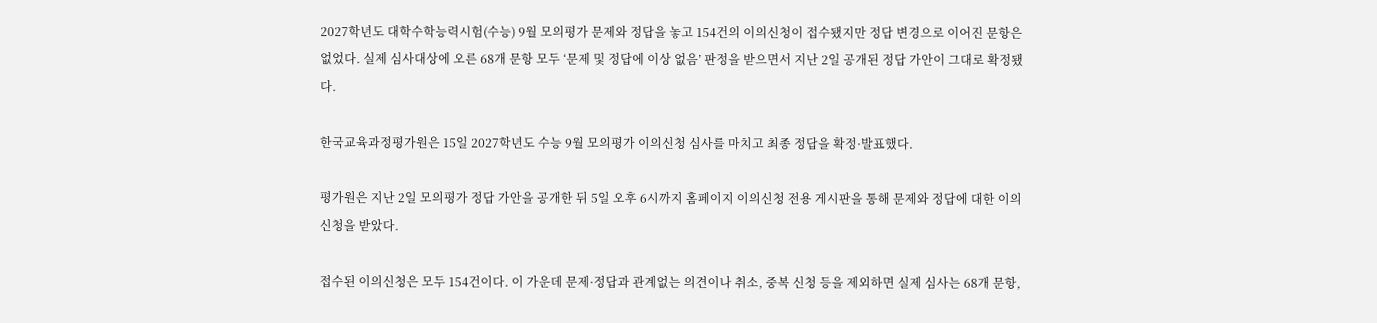2027학년도 대학수학능력시험(수능) 9월 모의평가 문제와 정답을 놓고 154건의 이의신청이 접수됐지만 정답 변경으로 이어진 문항은 없었다. 실제 심사대상에 오른 68개 문항 모두 ‘문제 및 정답에 이상 없음’ 판정을 받으면서 지난 2일 공개된 정답 가안이 그대로 확정됐다.

한국교육과정평가원은 15일 2027학년도 수능 9월 모의평가 이의신청 심사를 마치고 최종 정답을 확정·발표했다.

평가원은 지난 2일 모의평가 정답 가안을 공개한 뒤 5일 오후 6시까지 홈페이지 이의신청 전용 게시판을 통해 문제와 정답에 대한 이의신청을 받았다.

접수된 이의신청은 모두 154건이다. 이 가운데 문제·정답과 관계없는 의견이나 취소, 중복 신청 등을 제외하면 실제 심사는 68개 문항,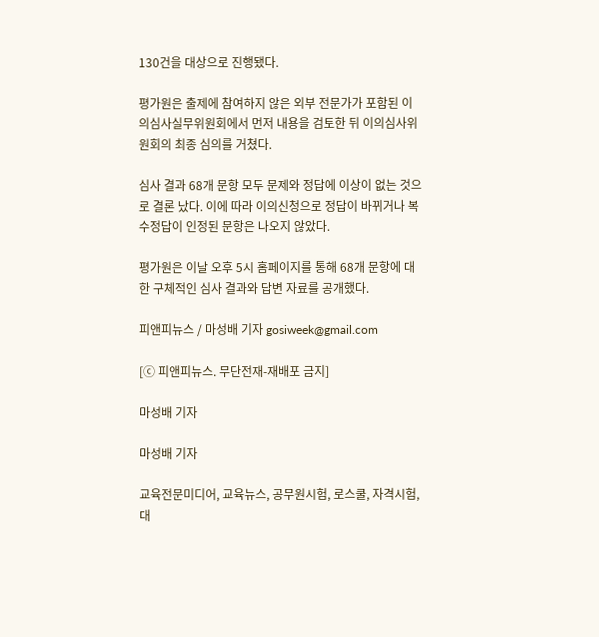130건을 대상으로 진행됐다.

평가원은 출제에 참여하지 않은 외부 전문가가 포함된 이의심사실무위원회에서 먼저 내용을 검토한 뒤 이의심사위원회의 최종 심의를 거쳤다.

심사 결과 68개 문항 모두 문제와 정답에 이상이 없는 것으로 결론 났다. 이에 따라 이의신청으로 정답이 바뀌거나 복수정답이 인정된 문항은 나오지 않았다.

평가원은 이날 오후 5시 홈페이지를 통해 68개 문항에 대한 구체적인 심사 결과와 답변 자료를 공개했다.

피앤피뉴스 / 마성배 기자 gosiweek@gmail.com

[ⓒ 피앤피뉴스. 무단전재-재배포 금지]

마성배 기자

마성배 기자

교육전문미디어, 교육뉴스, 공무원시험, 로스쿨, 자격시험, 대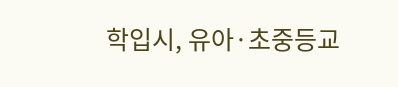학입시, 유아·초중등교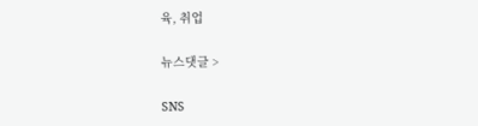육, 취업

뉴스댓글 >

SNS